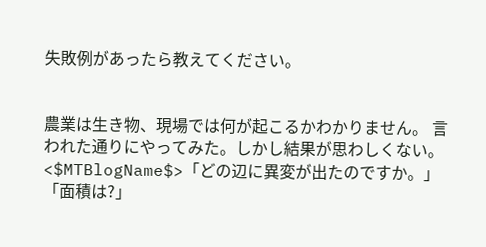失敗例があったら教えてください。


農業は生き物、現場では何が起こるかわかりません。 言われた通りにやってみた。しかし結果が思わしくない。
<$MTBlogName$>「どの辺に異変が出たのですか。」
「面積は?」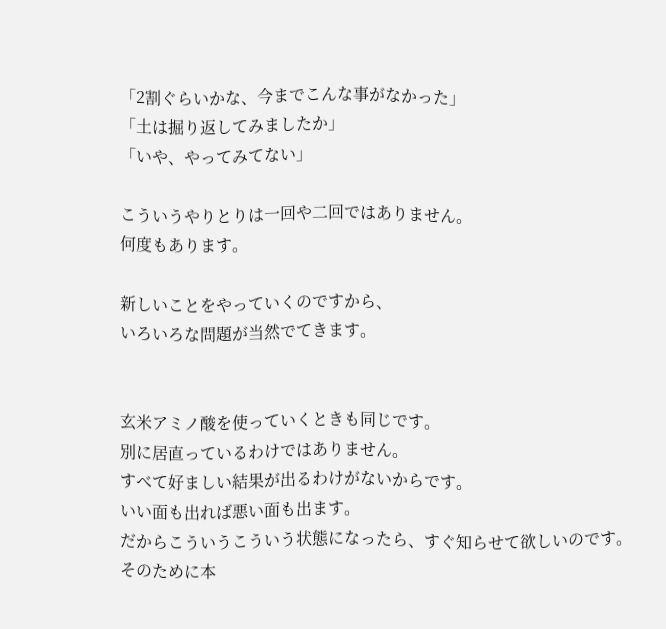「2割ぐらいかな、今までこんな事がなかった」
「土は掘り返してみましたか」
「いや、やってみてない」

こういうやりとりは一回や二回ではありません。
何度もあります。

新しいことをやっていくのですから、
いろいろな問題が当然でてきます。


玄米アミノ酸を使っていくときも同じです。
別に居直っているわけではありません。
すべて好ましい結果が出るわけがないからです。
いい面も出れば悪い面も出ます。
だからこういうこういう状態になったら、すぐ知らせて欲しいのです。
そのために本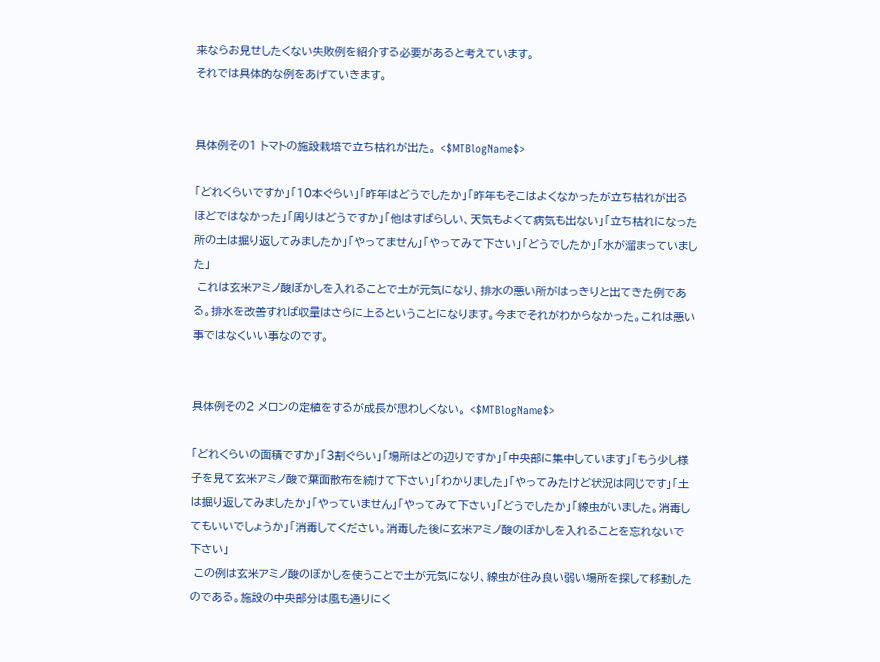来ならお見せしたくない失敗例を紹介する必要があると考えています。
それでは具体的な例をあげていきます。


具体例その1 トマトの施設栽培で立ち枯れが出た。 <$MTBlogName$>

「どれくらいですか」「10本ぐらい」「昨年はどうでしたか」「昨年もそこはよくなかったが立ち枯れが出るほどではなかった」「周りはどうですか」「他はすばらしい、天気もよくて病気も出ない」「立ち枯れになった所の土は掘り返してみましたか」「やってません」「やってみて下さい」「どうでしたか」「水が溜まっていました」
 これは玄米アミノ酸ぼかしを入れることで土が元気になり、排水の悪い所がはっきりと出てきた例である。排水を改善すれば収量はさらに上るということになります。今までそれがわからなかった。これは悪い事ではなくいい事なのです。


具体例その2 メロンの定植をするが成長が思わしくない。 <$MTBlogName$>

「どれくらいの面積ですか」「3割ぐらい」「場所はどの辺りですか」「中央部に集中しています」「もう少し様子を見て玄米アミノ酸で葉面散布を続けて下さい」「わかりました」「やってみたけど状況は同じです」「土は掘り返してみましたか」「やっていません」「やってみて下さい」「どうでしたか」「線虫がいました。消毒してもいいでしょうか」「消毒してください。消毒した後に玄米アミノ酸のぼかしを入れることを忘れないで下さい」
 この例は玄米アミノ酸のぼかしを使うことで土が元気になり、線虫が住み良い弱い場所を探して移動したのである。施設の中央部分は風も通りにく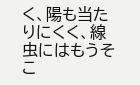く、陽も当たりにくく、線虫にはもうそこ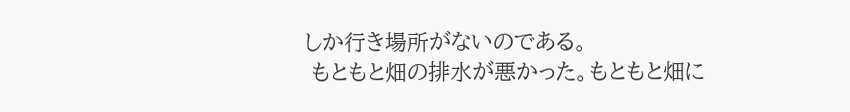しか行き場所がないのである。
 もともと畑の排水が悪かった。もともと畑に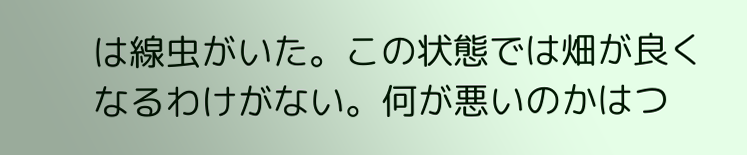は線虫がいた。この状態では畑が良くなるわけがない。何が悪いのかはつ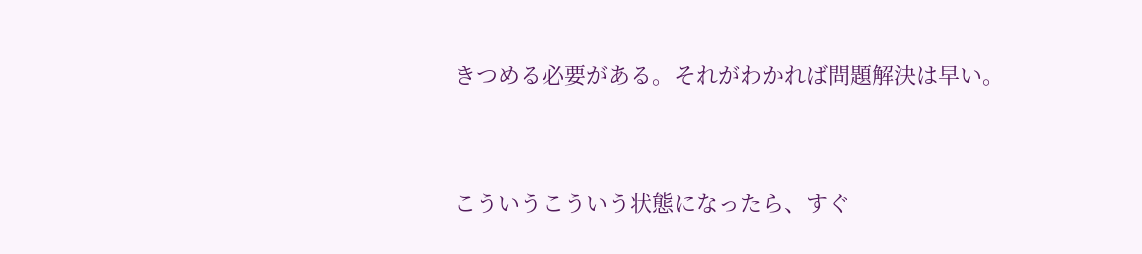きつめる必要がある。それがわかれば問題解決は早い。


こういうこういう状態になったら、すぐ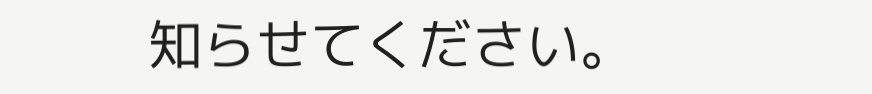知らせてください。